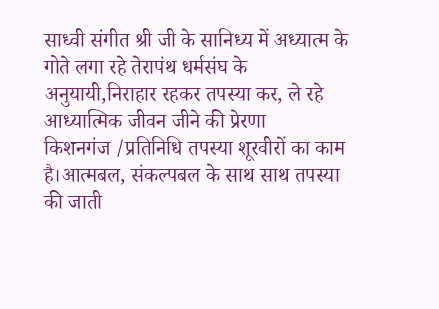साध्वी संगीत श्री जी के सानिध्य में अध्यात्म के गोते लगा रहे तेरापंथ धर्मसंघ के अनुयायी,निराहार रहकर तपस्या कर, ले रहे आध्यात्मिक जीवन जीने की प्रेरणा
किशनगंज /प्रतिनिधि तपस्या शूरवीरों का काम है।आत्मबल, संकल्पबल के साथ साथ तपस्या की जाती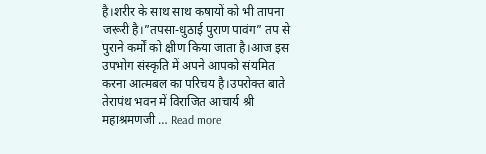है।शरीर के साथ साथ कषायों को भी तापना जरूरी है।”तपसा-धुठाई पुराण पावंग” तप से पुराने कर्मों को क्षीण किया जाता है।आज इस उपभोग संस्कृति में अपने आपको संयमित करना आत्मबल का परिचय है।उपरोक्त बाते तेरापंथ भवन में विराजित आचार्य श्री महाश्रमणजी … Read more